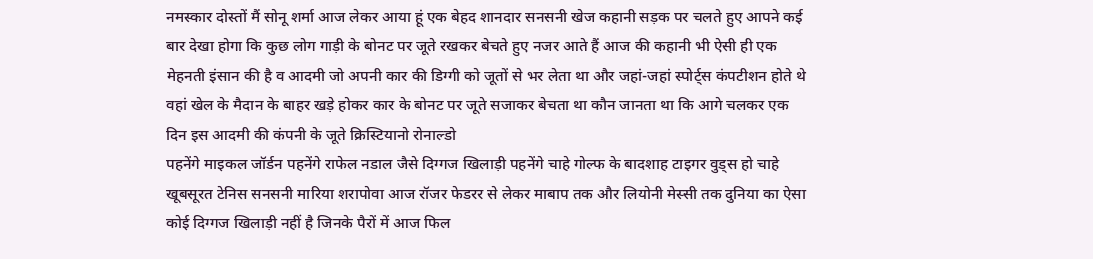नमस्कार दोस्तों मैं सोनू शर्मा आज लेकर आया हूं एक बेहद शानदार सनसनी खेज कहानी सड़क पर चलते हुए आपने कई बार देखा होगा कि कुछ लोग गाड़ी के बोनट पर जूते रखकर बेचते हुए नजर आते हैं आज की कहानी भी ऐसी ही एक मेहनती इंसान की है व आदमी जो अपनी कार की डिग्गी को जूतों से भर लेता था और जहां-जहां स्पोर्ट्स कंपटीशन होते थे वहां खेल के मैदान के बाहर खड़े होकर कार के बोनट पर जूते सजाकर बेचता था कौन जानता था कि आगे चलकर एक दिन इस आदमी की कंपनी के जूते क्रिस्टियानो रोनाल्डो
पहनेंगे माइकल जॉर्डन पहनेंगे राफेल नडाल जैसे दिग्गज खिलाड़ी पहनेंगे चाहे गोल्फ के बादशाह टाइगर वुड्स हो चाहे खूबसूरत टेनिस सनसनी मारिया शरापोवा आज रॉजर फेडरर से लेकर माबाप तक और लियोनी मेस्सी तक दुनिया का ऐसा कोई दिग्गज खिलाड़ी नहीं है जिनके पैरों में आज फिल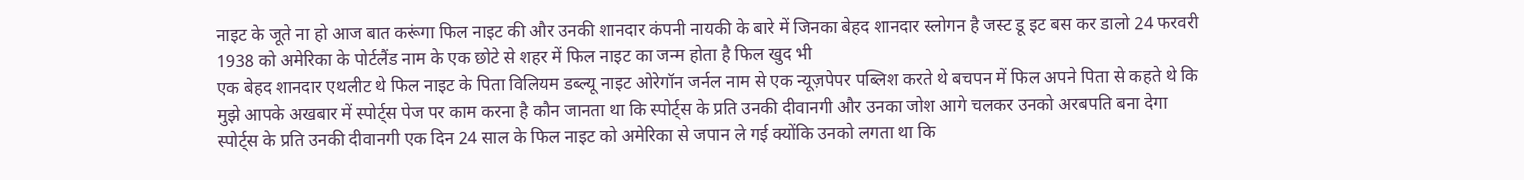नाइट के जूते ना हो आज बात करूंगा फिल नाइट की और उनकी शानदार कंपनी नायकी के बारे में जिनका बेहद शानदार स्लोगन है जस्ट डू इट बस कर डालो 24 फरवरी 1938 को अमेरिका के पोर्टलैंड नाम के एक छोटे से शहर में फिल नाइट का जन्म होता है फिल खुद भी
एक बेहद शानदार एथलीट थे फिल नाइट के पिता विलियम डब्ल्यू नाइट ओरेगॉन जर्नल नाम से एक न्यूज़पेपर पब्लिश करते थे बचपन में फिल अपने पिता से कहते थे कि मुझे आपके अखबार में स्पोर्ट्स पेज पर काम करना है कौन जानता था कि स्पोर्ट्स के प्रति उनकी दीवानगी और उनका जोश आगे चलकर उनको अरबपति बना देगा स्पोर्ट्स के प्रति उनकी दीवानगी एक दिन 24 साल के फिल नाइट को अमेरिका से जपान ले गई क्योंकि उनको लगता था कि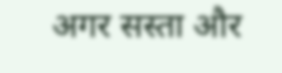अगर सस्ता और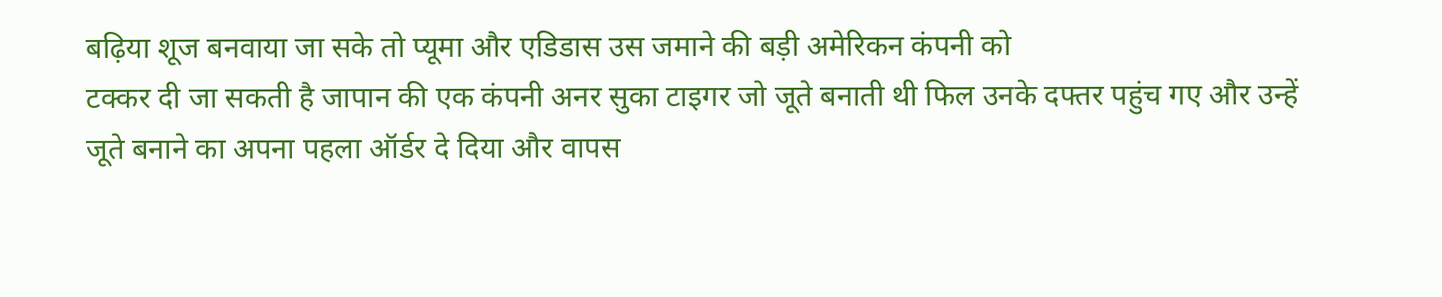बढ़िया शूज बनवाया जा सके तो प्यूमा और एडिडास उस जमाने की बड़ी अमेरिकन कंपनी को
टक्कर दी जा सकती है जापान की एक कंपनी अनर सुका टाइगर जो जूते बनाती थी फिल उनके दफ्तर पहुंच गए और उन्हें जूते बनाने का अपना पहला ऑर्डर दे दिया और वापस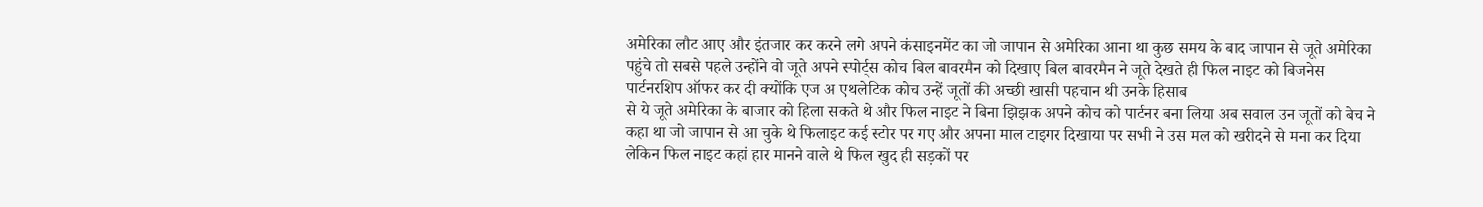अमेरिका लौट आए और इंतजार कर करने लगे अपने कंसाइनमेंट का जो जापान से अमेरिका आना था कुछ समय के बाद जापान से जूते अमेरिका पहुंचे तो सबसे पहले उन्होंने वो जूते अपने स्पोर्ट्स कोच बिल बावरमैन को दिखाए बिल बावरमैन ने जूते देखते ही फिल नाइट को बिजनेस पार्टनरशिप ऑफर कर दी क्योंकि एज अ एथलेटिक कोच उन्हें जूतों की अच्छी खासी पहचान थी उनके हिसाब
से ये जूते अमेरिका के बाजार को हिला सकते थे और फिल नाइट ने बिना झिझक अपने कोच को पार्टनर बना लिया अब सवाल उन जूतों को बेच ने कहा था जो जापान से आ चुके थे फिलाइट कई स्टोर पर गए और अपना माल टाइगर दिखाया पर सभी ने उस मल को खरीदने से मना कर दिया लेकिन फिल नाइट कहां हार मानने वाले थे फिल खुद ही सड़कों पर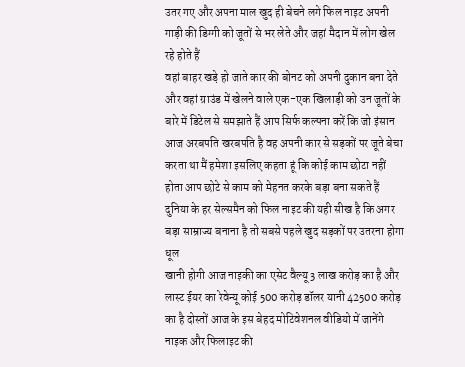उतर गए और अपना माल खुद ही बेचने लगे फिल नाइट अपनी गाड़ी की डिग्गी को जूतों से भर लेते और जहां मैदान में लोग खेल रहे होते हैं
वहां बाहर खड़े हो जाते कार की बोनट को अपनी दुकान बना देते और वहां ग्राउंड में खेलने वाले एक-एक खिलाड़ी को उन जूतों के बारे में डिटेल से समझाते हैं आप सिर्फ कल्पना करें कि जो इंसान आज अरबपति खरबपति है वह अपनी कार से सड़कों पर जूते बेचा करता था मैं हमेशा इसलिए कहता हूं कि कोई काम छोटा नहीं होता आप छोटे से काम को मेहनत करके बड़ा बना सकते हैं दुनिया के हर सेल्समैन को फिल नाइट की यही सीख है कि अगर बड़ा साम्राज्य बनाना है तो सबसे पहले खुद सड़कों पर उतरना होगा धूल
खानी होगी आज नाइकी का एसेट वैल्यू 3 लाख करोड़ का है और लास्ट ईयर का रेवेन्यू कोई 500 करोड़ डॉलर यानी 42500 करोड़ का है दोस्तों आज के इस बेहद मोटिवेशनल वीडियो में जानेंगे नाइक और फिलाइट की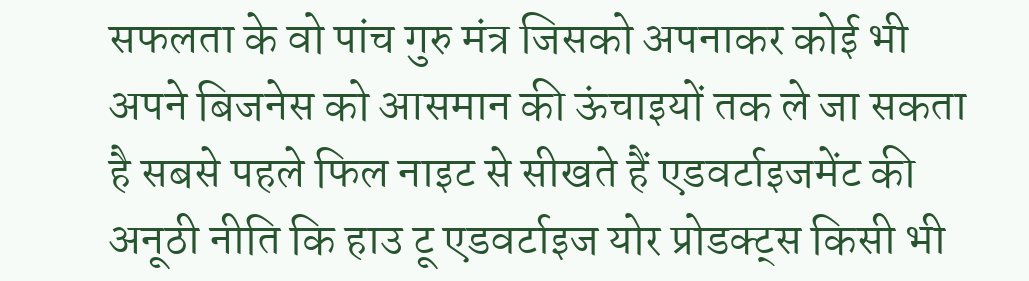सफलता के वो पांच गुरु मंत्र जिसको अपनाकर कोई भी अपने बिजनेस को आसमान की ऊंचाइयों तक ले जा सकता है सबसे पहले फिल नाइट से सीखते हैं एडवर्टाइजमेंट की अनूठी नीति कि हाउ टू एडवर्टाइज योर प्रोडक्ट्स किसी भी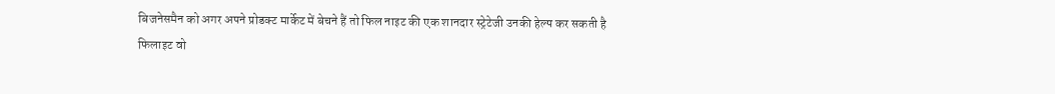बिजनेसमैन को अगर अपने प्रोडक्ट मार्केट में बेचने हैं तो फिल नाइट की एक शानदार स्ट्रेटेजी उनकी हेल्प कर सकती है
फिलाइट वो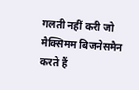गलती नहीं करी जो मैक्सिमम बिजनेसमैन करते हैं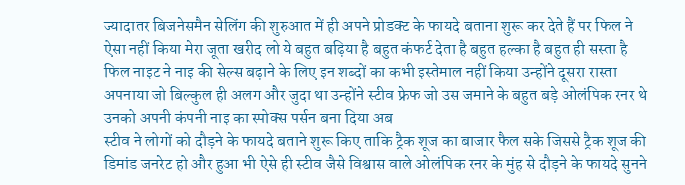ज्यादातर बिजनेसमैन सेलिंग की शुरुआत में ही अपने प्रोडक्ट के फायदे बताना शुरू कर देते हैं पर फिल ने ऐसा नहीं किया मेरा जूता खरीद लो ये बहुत बढ़िया है बहुत कंफर्ट देता है बहुत हल्का है बहुत ही सस्ता है फिल नाइट ने नाइ की सेल्स बढ़ाने के लिए इन शब्दों का कभी इस्तेमाल नहीं किया उन्होंने दूसरा रास्ता अपनाया जो बिल्कुल ही अलग और जुदा था उन्होंने स्टीव फ्रेफ जो उस जमाने के बहुत बड़े ओलंपिक रनर थे उनको अपनी कंपनी नाइ का स्पोक्स पर्सन बना दिया अब
स्टीव ने लोगों को दौड़ने के फायदे बताने शुरू किए ताकि ट्रैक शूज का बाजार फैल सके जिससे ट्रैक शूज की डिमांड जनरेट हो और हुआ भी ऐसे ही स्टीव जैसे विश्वास वाले ओलंपिक रनर के मुंह से दौड़ने के फायदे सुनने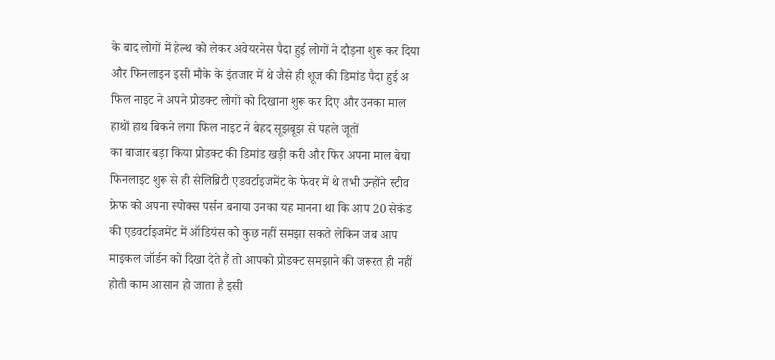के बाद लोगों में हेल्थ को लेकर अवेयरनेस पैदा हुई लोगों ने दौड़ना शुरू कर दिया और फिनलाइन इसी मौके के इंतजार में थे जैसे ही शूज की डिमांड पैदा हुई अ फिल नाइट ने अपने प्रोडक्ट लोगों को दिखाना शुरू कर दिए और उनका माल हाथों हाथ बिकने लगा फिल नाइट ने बेहद सूझबूझ से पहले जूतों
का बाजार बड़ा किया प्रोडक्ट की डिमांड खड़ी करी और फिर अपना माल बेचा फिनलाइट शुरू से ही सेलिब्रिटी एडवर्टाइजमेंट के फेवर में थे तभी उन्होंने स्टीव फ्रेफ को अपना स्पोक्स पर्सन बनाया उनका यह मानना था कि आप 20 सेकंड की एडवर्टाइजमेंट में ऑडियंस को कुछ नहीं समझा सकते लेकिन जब आप माइकल जॉर्डन को दिखा देते हैं तो आपको प्रोडक्ट समझाने की जरूरत ही नहीं होती काम आसान हो जाता है इसी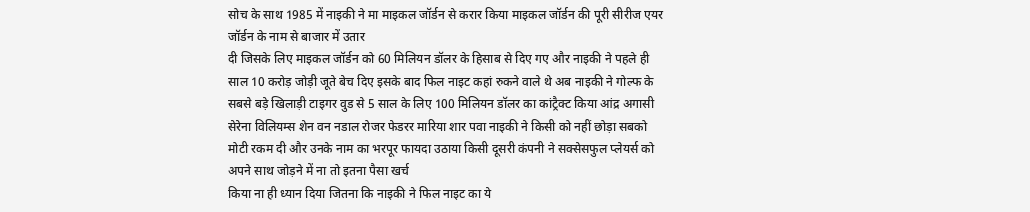सोच के साथ 1985 में नाइकी ने मा माइकल जॉर्डन से करार किया माइकल जॉर्डन की पूरी सीरीज एयर जॉर्डन के नाम से बाजार में उतार
दी जिसके लिए माइकल जॉर्डन को 60 मिलियन डॉलर के हिसाब से दिए गए और नाइकी ने पहले ही साल 10 करोड़ जोड़ी जूते बेच दिए इसके बाद फिल नाइट कहां रुकने वाले थे अब नाइकी ने गोल्फ के सबसे बड़े खिलाड़ी टाइगर वुड से 5 साल के लिए 100 मिलियन डॉलर का कांट्रैक्ट किया आंद्र अगासी सेरेना विलियम्स शेन वन नडाल रोजर फेडरर मारिया शार पवा नाइकी ने किसी को नहीं छोड़ा सबको मोटी रकम दी और उनके नाम का भरपूर फायदा उठाया किसी दूसरी कंपनी ने सक्सेसफुल प्लेयर्स को अपने साथ जोड़ने में ना तो इतना पैसा खर्च
किया ना ही ध्यान दिया जितना कि नाइकी ने फिल नाइट का ये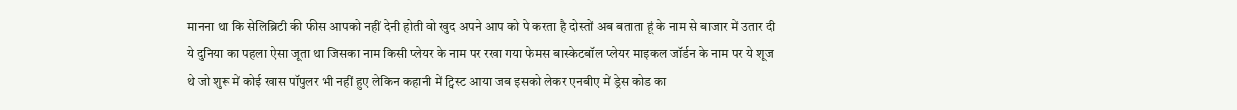मानना था कि सेलिब्रिटी की फीस आपको नहीं देनी होती वो खुद अपने आप को पे करता है दोस्तों अब बताता हूं के नाम से बाजार में उतार दी ये दुनिया का पहला ऐसा जूता था जिसका नाम किसी प्लेयर के नाम पर रखा गया फेमस बास्केटबॉल प्लेयर माइकल जॉर्डन के नाम पर ये शूज थे जो शुरू में कोई खास पॉपुलर भी नहीं हुए लेकिन कहानी में ट्विस्ट आया जब इसको लेकर एनबीए में ड्रेस कोड का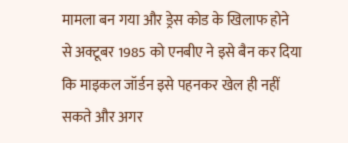मामला बन गया और ड्रेस कोड के खिलाफ होने
से अक्टूबर 1985 को एनबीए ने इसे बैन कर दिया कि माइकल जॉर्डन इसे पहनकर खेल ही नहीं सकते और अगर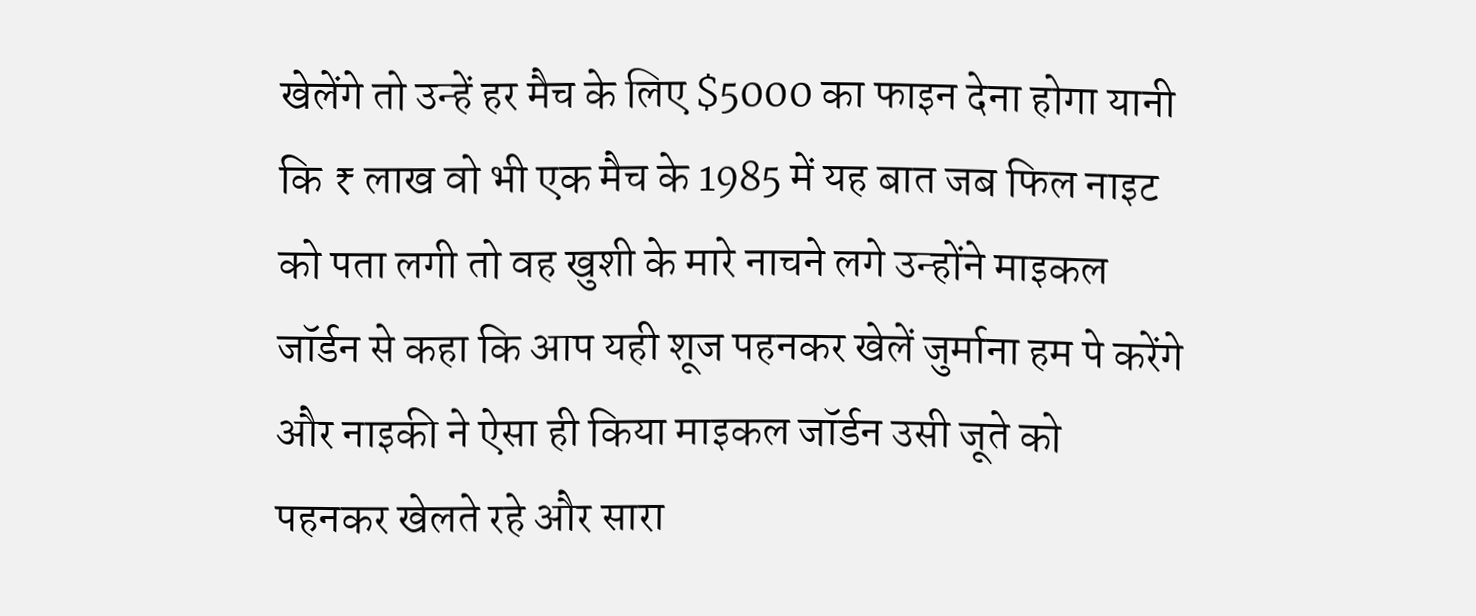खेलेंगे तो उन्हें हर मैच के लिए $5000 का फाइन देना होगा यानी कि ₹ लाख वो भी एक मैच के 1985 में यह बात जब फिल नाइट को पता लगी तो वह खुशी के मारे नाचने लगे उन्होंने माइकल जॉर्डन से कहा कि आप यही शूज पहनकर खेलें जुर्माना हम पे करेंगे और नाइकी ने ऐसा ही किया माइकल जॉर्डन उसी जूते को पहनकर खेलते रहे और सारा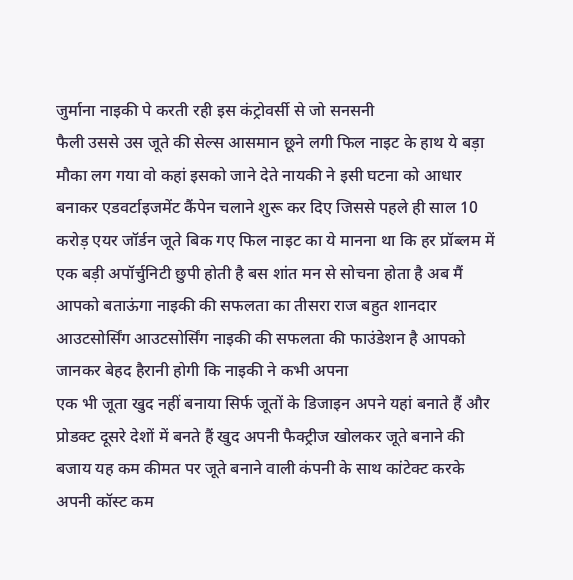जुर्माना नाइकी पे करती रही इस कंट्रोवर्सी से जो सनसनी
फैली उससे उस जूते की सेल्स आसमान छूने लगी फिल नाइट के हाथ ये बड़ा मौका लग गया वो कहां इसको जाने देते नायकी ने इसी घटना को आधार बनाकर एडवर्टाइजमेंट कैंपेन चलाने शुरू कर दिए जिससे पहले ही साल 10 करोड़ एयर जॉर्डन जूते बिक गए फिल नाइट का ये मानना था कि हर प्रॉब्लम में एक बड़ी अपॉर्चुनिटी छुपी होती है बस शांत मन से सोचना होता है अब मैं आपको बताऊंगा नाइकी की सफलता का तीसरा राज बहुत शानदार आउटसोर्सिंग आउटसोर्सिंग नाइकी की सफलता की फाउंडेशन है आपको जानकर बेहद हैरानी होगी कि नाइकी ने कभी अपना
एक भी जूता खुद नहीं बनाया सिर्फ जूतों के डिजाइन अपने यहां बनाते हैं और प्रोडक्ट दूसरे देशों में बनते हैं खुद अपनी फैक्ट्रीज खोलकर जूते बनाने की बजाय यह कम कीमत पर जूते बनाने वाली कंपनी के साथ कांटेक्ट करके अपनी कॉस्ट कम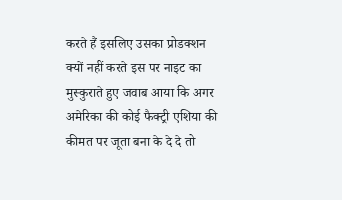करते हैं इसलिए उसका प्रोडक्शन क्यों नहीं करते इस पर नाइट का मुस्कुराते हुए जवाब आया कि अगर अमेरिका की कोई फैक्ट्री एशिया की कीमत पर जूता बना के दे दे तो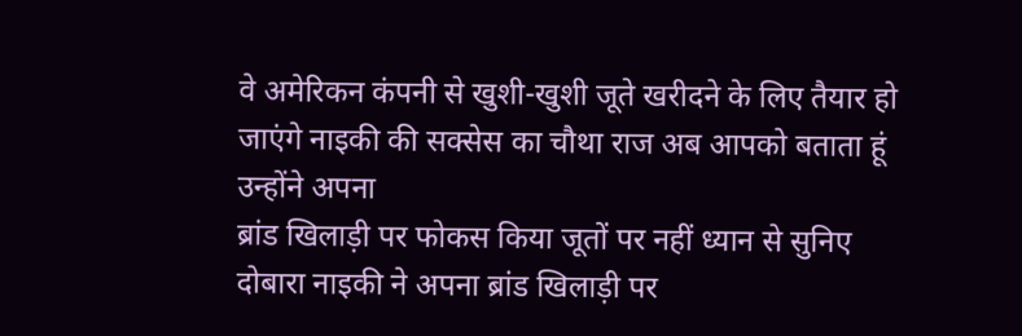वे अमेरिकन कंपनी से खुशी-खुशी जूते खरीदने के लिए तैयार हो जाएंगे नाइकी की सक्सेस का चौथा राज अब आपको बताता हूं उन्होंने अपना
ब्रांड खिलाड़ी पर फोकस किया जूतों पर नहीं ध्यान से सुनिए दोबारा नाइकी ने अपना ब्रांड खिलाड़ी पर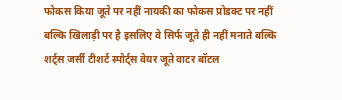फोकस किया जूते पर नहीं नायकी का फोकस प्रोडक्ट पर नहीं बल्कि खिलाड़ी पर है इसलिए वे सिर्फ जूते ही नहीं मनाते बल्कि शर्ट्स जर्सी टीशर्ट स्पोर्ट्स वेयर जूते वाटर बॉटल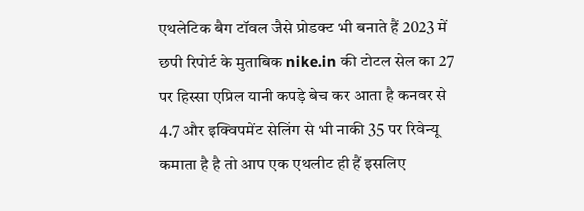एथलेटिक बैग टॉवल जैसे प्रोडक्ट भी बनाते हैं 2023 में छपी रिपोर्ट के मुताबिक nike.in की टोटल सेल का 27 पर हिस्सा एप्रिल यानी कपड़े बेच कर आता है कनवर से 4.7 और इक्विपमेंट सेलिंग से भी नाकी 35 पर रिवेन्यू कमाता है है तो आप एक एथलीट ही हैं इसलिए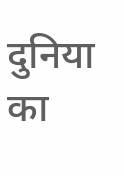दुनिया का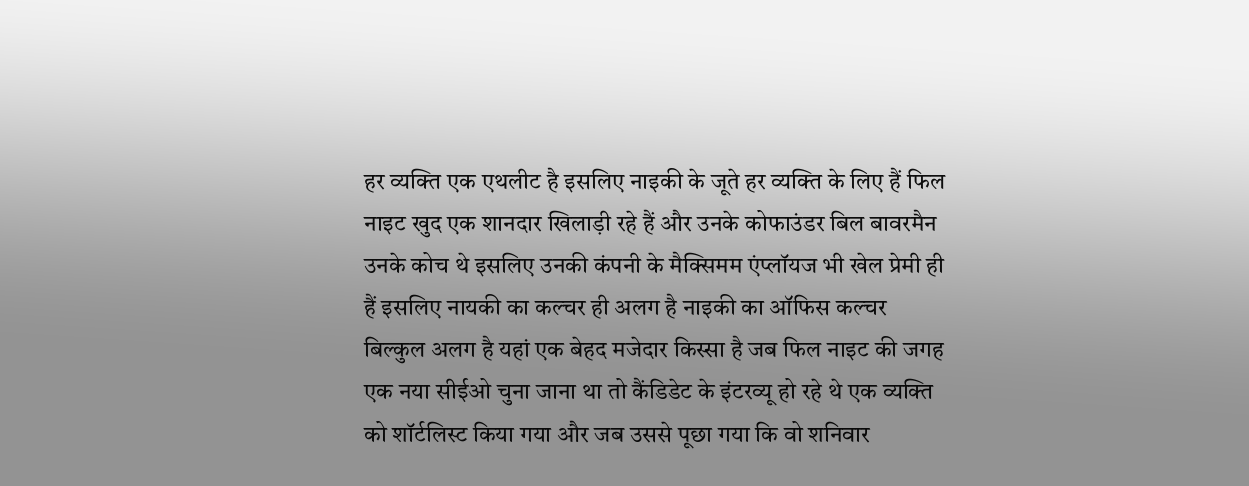हर व्यक्ति एक एथलीट है इसलिए नाइकी के जूते हर व्यक्ति के लिए हैं फिल नाइट खुद एक शानदार खिलाड़ी रहे हैं और उनके कोफाउंडर बिल बावरमैन उनके कोच थे इसलिए उनकी कंपनी के मैक्सिमम एंप्लॉयज भी खेल प्रेमी ही हैं इसलिए नायकी का कल्चर ही अलग है नाइकी का ऑफिस कल्चर बिल्कुल अलग है यहां एक बेहद मजेदार किस्सा है जब फिल नाइट की जगह एक नया सीईओ चुना जाना था तो कैंडिडेट के इंटरव्यू हो रहे थे एक व्यक्ति को शॉर्टलिस्ट किया गया और जब उससे पूछा गया कि वो शनिवार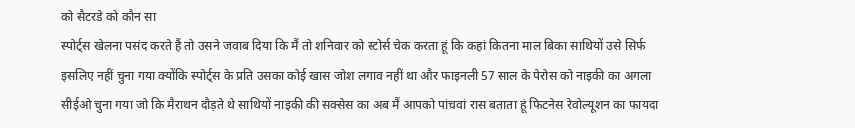को सैटरडे को कौन सा
स्पोर्ट्स खेलना पसंद करते हैं तो उसने जवाब दिया कि मैं तो शनिवार को स्टोर्स चेक करता हूं कि कहां कितना माल बिका साथियों उसे सिर्फ इसलिए नहीं चुना गया क्योंकि स्पोर्ट्स के प्रति उसका कोई खास जोश लगाव नहीं था और फाइनली 57 साल के पेरोस को नाइकी का अगला सीईओ चुना गया जो कि मैराथन दौड़ते थे साथियों नाइकी की सक्सेस का अब मैं आपको पांचवां रास बताता हूं फिटनेस रेवोल्यूशन का फायदा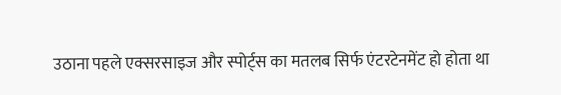उठाना पहले एक्सरसाइज और स्पोर्ट्स का मतलब सिर्फ एंटरटेनमेंट हो होता था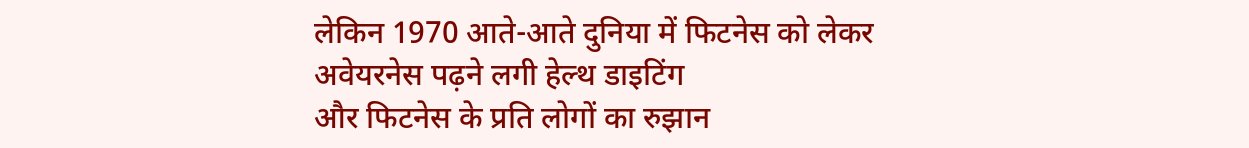लेकिन 1970 आते-आते दुनिया में फिटनेस को लेकर अवेयरनेस पढ़ने लगी हेल्थ डाइटिंग
और फिटनेस के प्रति लोगों का रुझान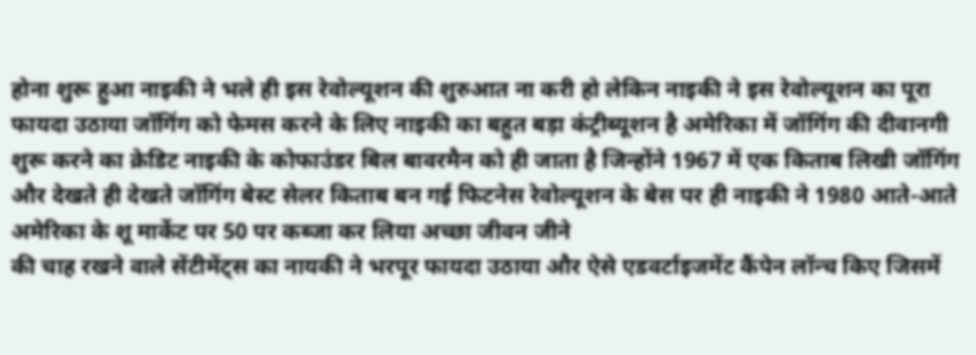होना शुरू हुआ नाइकी ने भले ही इस रेवोल्यूशन की शुरुआत ना करी हो लेकिन नाइकी ने इस रेवोल्यूशन का पूरा फायदा उठाया जॉगिंग को फेमस करने के लिए नाइकी का बहुत बड़ा कंट्रीब्यूशन है अमेरिका में जॉगिंग की दीवानगी शुरू करने का क्रेडिट नाइकी के कोफाउंडर बिल बावरमैन को ही जाता है जिन्होंने 1967 में एक किताब लिखी जॉगिंग और देखते ही देखते जॉगिंग बेस्ट सेलर किताब बन गई फिटनेस रेवोल्यूशन के बेस पर ही नाइकी ने 1980 आते-आते अमेरिका के शू मार्केट पर 50 पर कब्जा कर लिया अच्छा जीवन जीने
की चाह रखने वाले सेंटीमेंट्स का नायकी ने भरपूर फायदा उठाया और ऐसे एडवर्टाइजमेंट कैंपेन लॉन्च किए जिसमें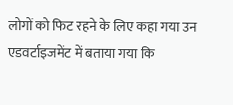लोगों को फिट रहने के लिए कहा गया उन एडवर्टाइजमेंट में बताया गया कि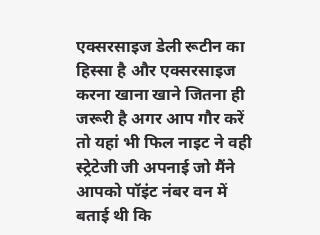एक्सरसाइज डेली रूटीन का हिस्सा है और एक्सरसाइज करना खाना खाने जितना ही जरूरी है अगर आप गौर करें तो यहां भी फिल नाइट ने वही स्ट्रेटेजी जी अपनाई जो मैंने आपको पॉइंट नंबर वन में बताई थी कि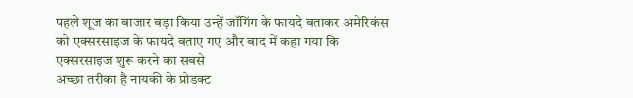पहले शूज का बाजार बड़ा किया उन्हें जॉगिंग के फायदे बताकर अमेरिकंस को एक्सरसाइज के फायदे बताए गए और बाद में कहा गया कि एक्सरसाइज शुरू करने का सबसे
अच्छा तरीका है नायकी के प्रोडक्ट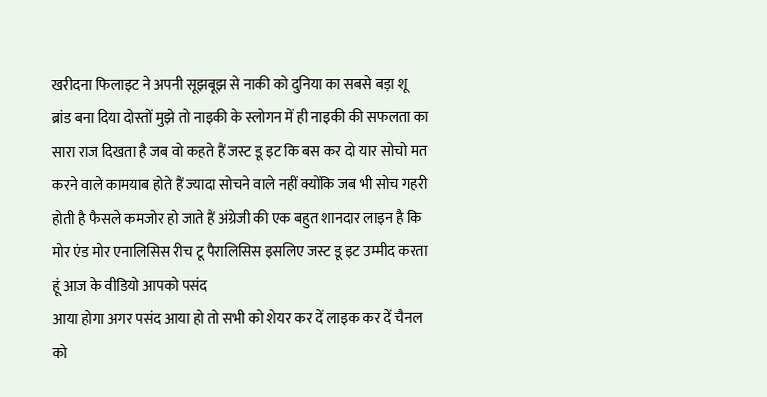खरीदना फिलाइट ने अपनी सूझबूझ से नाकी को दुनिया का सबसे बड़ा शू ब्रांड बना दिया दोस्तों मुझे तो नाइकी के स्लोगन में ही नाइकी की सफलता का सारा राज दिखता है जब वो कहते हैं जस्ट डू इट कि बस कर दो यार सोचो मत करने वाले कामयाब होते हैं ज्यादा सोचने वाले नहीं क्योंकि जब भी सोच गहरी होती है फैसले कमजोर हो जाते हैं अंग्रेजी की एक बहुत शानदार लाइन है कि मोर एंड मोर एनालिसिस रीच टू पैरालिसिस इसलिए जस्ट डू इट उम्मीद करता हूं आज के वीडियो आपको पसंद
आया होगा अगर पसंद आया हो तो सभी को शेयर कर दें लाइक कर दें चैनल को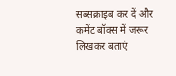सब्सक्राइब कर दें और कमेंट बॉक्स में जरूर लिखकर बताएं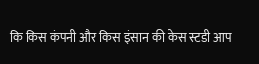कि किस कंपनी और किस इंसान की केस स्टडी आप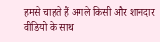हमसे चाहते हैं अगले किसी और शानदार वीडियो के साथ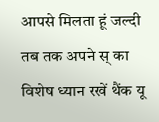आपसे मिलता हूं जल्दी तब तक अपने स् का विशेष ध्यान रखें थैंक यू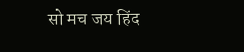सो मच जय हिंद